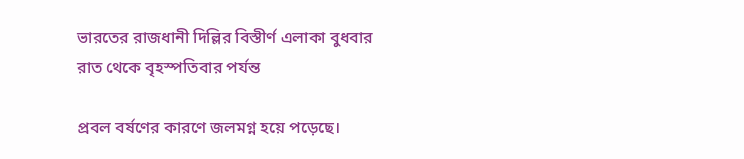ভারতের রাজধানী দিল্লির বিস্তীর্ণ এলাকা বুধবার রাত থেকে বৃহস্পতিবার পর্যন্ত

প্রবল বর্ষণের কারণে জলমগ্ন হয়ে পড়েছে।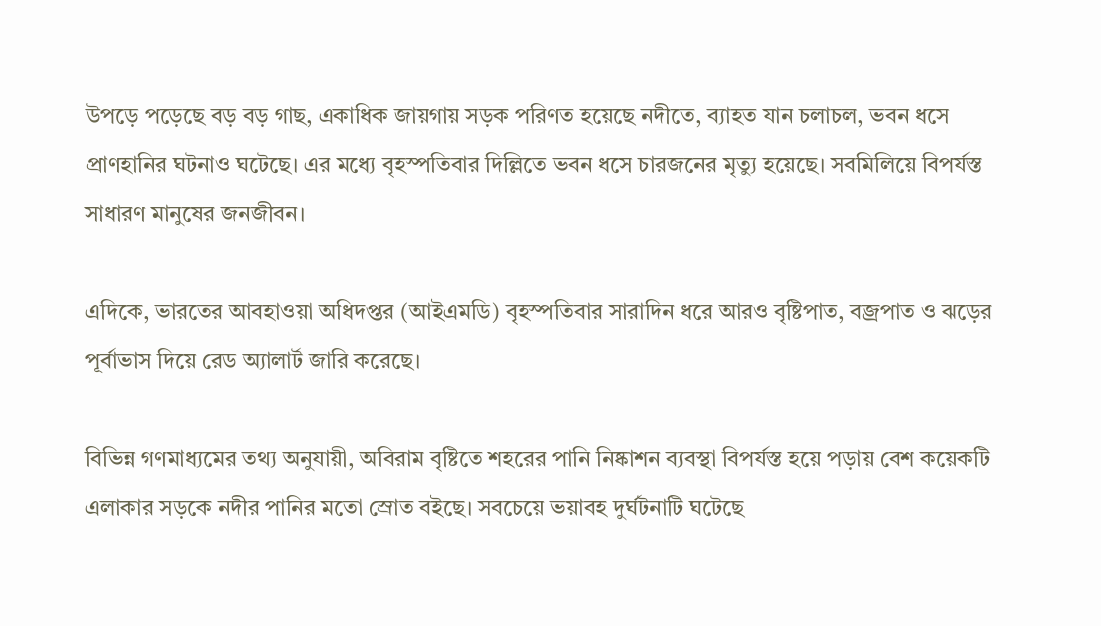উপড়ে পড়েছে বড় বড় গাছ, একাধিক জায়গায় সড়ক পরিণত হয়েছে নদীতে, ব্যাহত যান চলাচল, ভবন ধসে প্রাণহানির ঘটনাও ঘটেছে। এর মধ্যে বৃহস্পতিবার দিল্লিতে ভবন ধসে চারজনের মৃত্যু হয়েছে। সবমিলিয়ে বিপর্যস্ত সাধারণ মানুষের জনজীবন।

এদিকে, ভারতের আবহাওয়া অধিদপ্তর (আইএমডি) বৃহস্পতিবার সারাদিন ধরে আরও বৃষ্টিপাত, বজ্রপাত ও ঝড়ের পূর্বাভাস দিয়ে রেড অ্যালার্ট জারি করেছে।

বিভিন্ন গণমাধ্যমের তথ্য অনুযায়ী, অবিরাম বৃষ্টিতে শহরের পানি নিষ্কাশন ব্যবস্থা বিপর্যস্ত হয়ে পড়ায় বেশ কয়েকটি এলাকার সড়কে নদীর পানির মতো স্রোত বইছে। সবচেয়ে ভয়াবহ দুর্ঘটনাটি ঘটেছে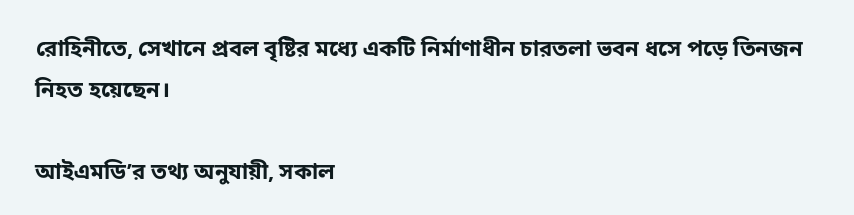রোহিনীতে, সেখানে প্রবল বৃষ্টির মধ্যে একটি নির্মাণাধীন চারতলা ভবন ধসে পড়ে তিনজন নিহত হয়েছেন।

আইএমডি’র তথ্য অনুযায়ী, সকাল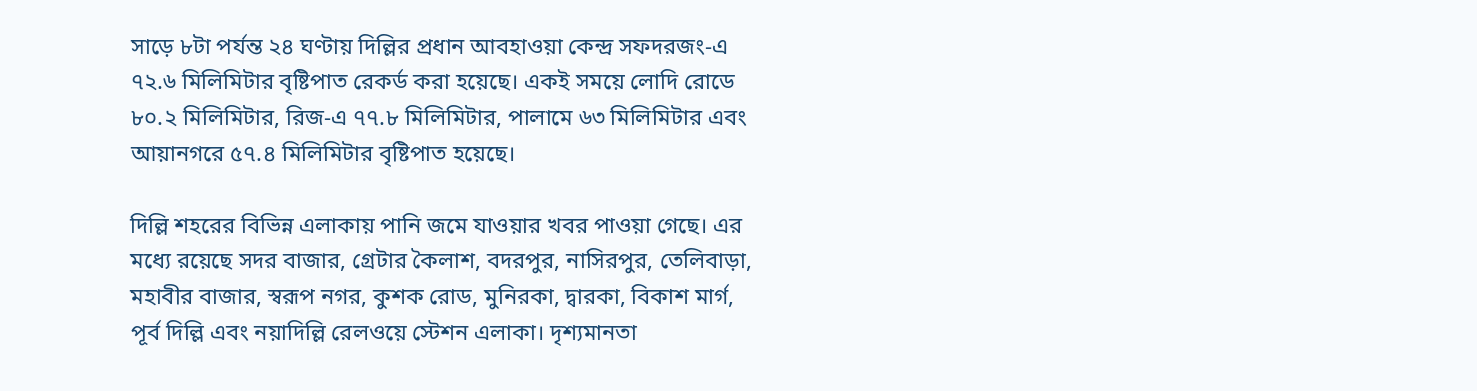সাড়ে ৮টা পর্যন্ত ২৪ ঘণ্টায় দিল্লির প্রধান আবহাওয়া কেন্দ্র সফদরজং-এ ৭২.৬ মিলিমিটার বৃষ্টিপাত রেকর্ড করা হয়েছে। একই সময়ে লোদি রোডে ৮০.২ মিলিমিটার, রিজ-এ ৭৭.৮ মিলিমিটার, পালামে ৬৩ মিলিমিটার এবং আয়ানগরে ৫৭.৪ মিলিমিটার বৃষ্টিপাত হয়েছে।

দিল্লি শহরের বিভিন্ন এলাকায় পানি জমে যাওয়ার খবর পাওয়া গেছে। এর মধ্যে রয়েছে সদর বাজার, গ্রেটার কৈলাশ, বদরপুর, নাসিরপুর, তেলিবাড়া, মহাবীর বাজার, স্বরূপ নগর, কুশক রোড, মুনিরকা, দ্বারকা, বিকাশ মার্গ, পূর্ব দিল্লি এবং নয়াদিল্লি রেলওয়ে স্টেশন এলাকা। দৃশ্যমানতা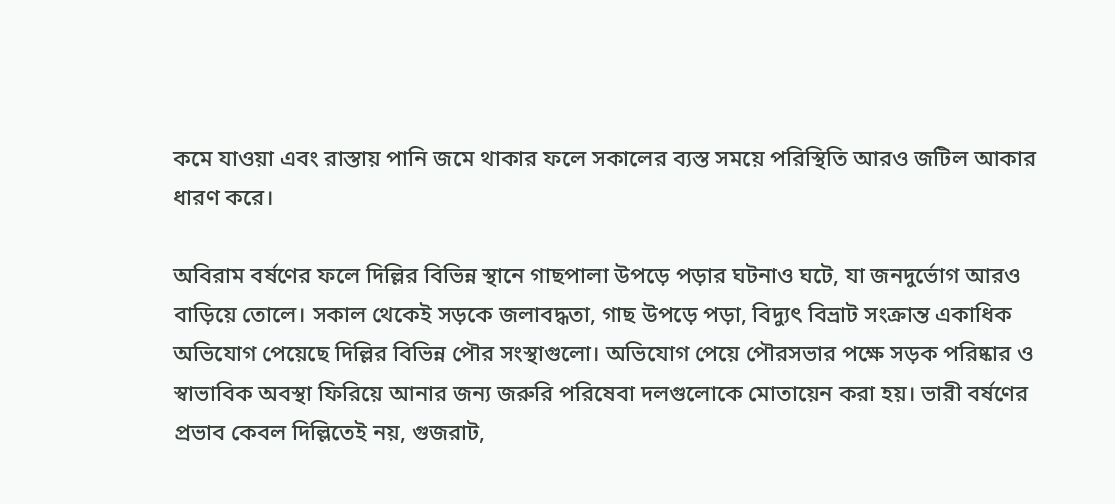কমে যাওয়া এবং রাস্তায় পানি জমে থাকার ফলে সকালের ব্যস্ত সময়ে পরিস্থিতি আরও জটিল আকার ধারণ করে।

অবিরাম বর্ষণের ফলে দিল্লির বিভিন্ন স্থানে গাছপালা উপড়ে পড়ার ঘটনাও ঘটে, যা জনদুর্ভোগ আরও বাড়িয়ে তোলে। সকাল থেকেই সড়কে জলাবদ্ধতা, গাছ উপড়ে পড়া, বিদ্যুৎ বিভ্রাট সংক্রান্ত একাধিক অভিযোগ পেয়েছে দিল্লির বিভিন্ন পৌর সংস্থাগুলো। অভিযোগ পেয়ে পৌরসভার পক্ষে সড়ক পরিষ্কার ও স্বাভাবিক অবস্থা ফিরিয়ে আনার জন্য জরুরি পরিষেবা দলগুলোকে মোতায়েন করা হয়। ভারী বর্ষণের প্রভাব কেবল দিল্লিতেই নয়, গুজরাট,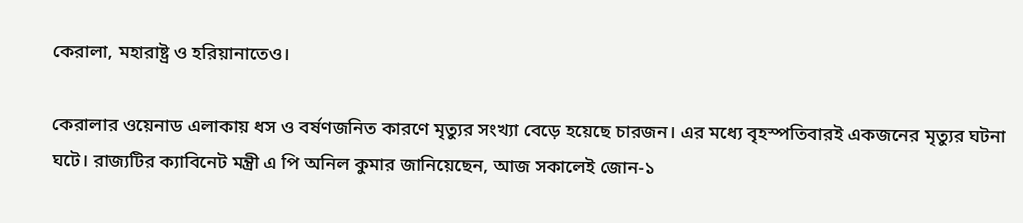কেরালা, মহারাষ্ট্র ও হরিয়ানাতেও।

কেরালার ওয়েনাড এলাকায় ধস ও বর্ষণজনিত কারণে মৃত্যুর সংখ্যা বেড়ে হয়েছে চারজন। এর মধ্যে বৃহস্পতিবারই একজনের মৃত্যুর ঘটনা ঘটে। রাজ্যটির ক্যাবিনেট মন্ত্রী এ পি অনিল কুমার জানিয়েছেন, আজ সকালেই জোন-১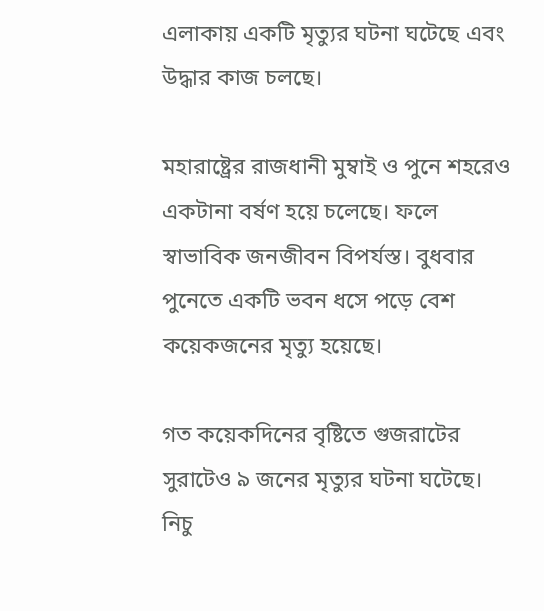এলাকায় একটি মৃত্যুর ঘটনা ঘটেছে এবং উদ্ধার কাজ চলছে।

মহারাষ্ট্রের রাজধানী মুম্বাই ও পুনে শহরেও একটানা বর্ষণ হয়ে চলেছে। ফলে স্বাভাবিক জনজীবন বিপর্যস্ত। বুধবার পুনেতে একটি ভবন ধসে পড়ে বেশ কয়েকজনের মৃত্যু হয়েছে।

গত কয়েকদিনের বৃষ্টিতে গুজরাটের সুরাটেও ৯ জনের মৃত্যুর ঘটনা ঘটেছে। নিচু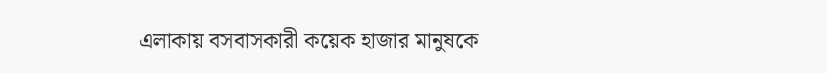এলাকায় বসবাসকারী কয়েক হাজার মানুষকে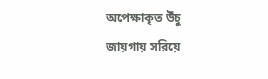অপেক্ষাকৃত উঁচু জায়গায় সরিয়ে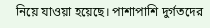নিয়ে যাওয়া হয়েছে। পাশাপাশি দুর্গতদের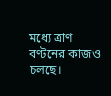মধ্যে ত্রাণ বণ্টনের কাজও চলছে।